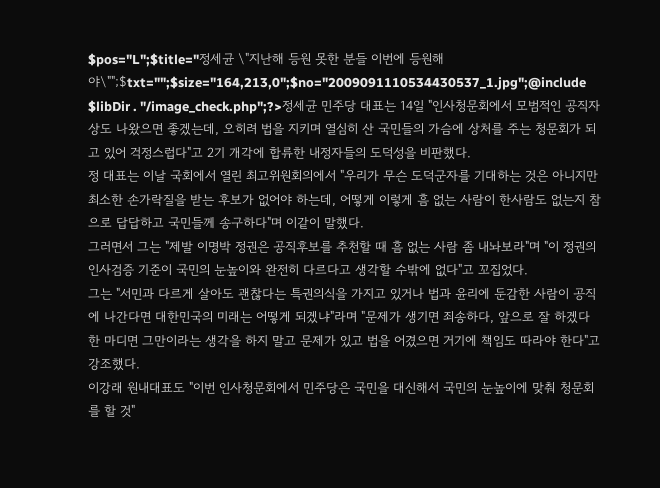$pos="L";$title="정세균 \"지난해 등원 못한 분들 이번에 등원해야\"";$txt="";$size="164,213,0";$no="2009091110534430537_1.jpg";@include $libDir . "/image_check.php";?>정세균 민주당 대표는 14일 "인사청문회에서 모범적인 공직자 상도 나왔으면 좋겠는데, 오히려 법을 지키며 열심히 산 국민들의 가슴에 상처를 주는 청문회가 되고 있어 걱정스럽다"고 2기 개각에 합류한 내정자들의 도덕성을 비판했다.
정 대표는 이날 국회에서 열린 최고위원회의에서 "우리가 무슨 도덕군자를 기대하는 것은 아니지만 최소한 손가락질을 받는 후보가 없어야 하는데, 어떻게 이렇게 흠 없는 사람이 한사람도 없는지 참으로 답답하고 국민들께 송구하다"며 이같이 말했다.
그러면서 그는 "제발 이명박 정권은 공직후보를 추천할 때 흠 없는 사람 좀 내놔보라"며 "이 정권의 인사검증 기준이 국민의 눈높이와 완전히 다르다고 생각할 수밖에 없다"고 꼬집었다.
그는 "서민과 다르게 살아도 괜찮다는 특권의식을 가지고 있거나 법과 윤리에 둔감한 사람이 공직에 나간다면 대한민국의 미래는 어떻게 되겠냐"라며 "문제가 생기면 죄송하다, 앞으로 잘 하겠다 한 마디면 그만이라는 생각을 하지 말고 문제가 있고 법을 어겼으면 거기에 책임도 따라야 한다"고 강조했다.
이강래 원내대표도 "이번 인사청문회에서 민주당은 국민을 대신해서 국민의 눈높이에 맞춰 청문회를 할 것"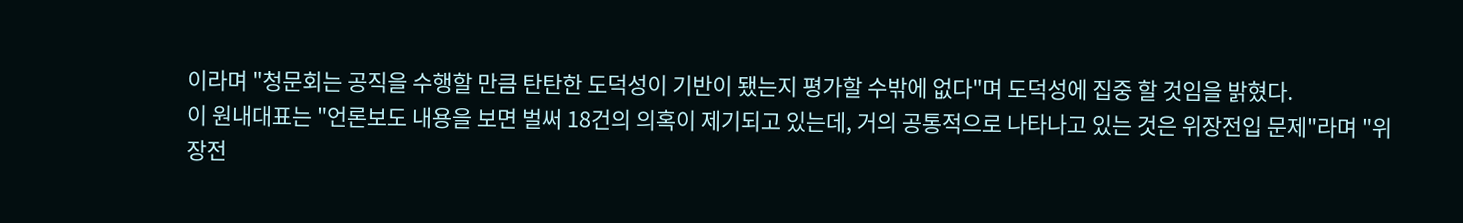이라며 "청문회는 공직을 수행할 만큼 탄탄한 도덕성이 기반이 됐는지 평가할 수밖에 없다"며 도덕성에 집중 할 것임을 밝혔다.
이 원내대표는 "언론보도 내용을 보면 벌써 18건의 의혹이 제기되고 있는데, 거의 공통적으로 나타나고 있는 것은 위장전입 문제"라며 "위장전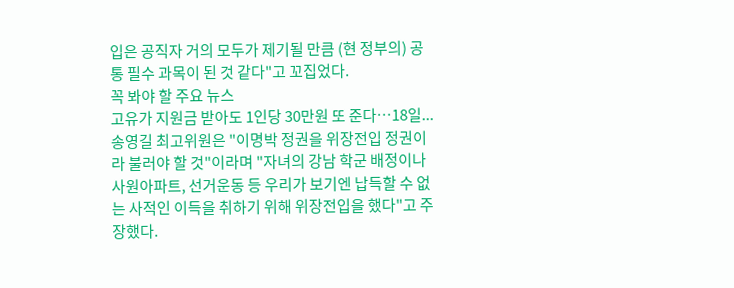입은 공직자 거의 모두가 제기될 만큼 (현 정부의) 공통 필수 과목이 된 것 같다"고 꼬집었다.
꼭 봐야 할 주요 뉴스
고유가 지원금 받아도 1인당 30만원 또 준다…18일...
송영길 최고위원은 "이명박 정권을 위장전입 정권이라 불러야 할 것"이라며 "자녀의 강남 학군 배정이나 사원아파트, 선거운동 등 우리가 보기엔 납득할 수 없는 사적인 이득을 취하기 위해 위장전입을 했다"고 주장했다.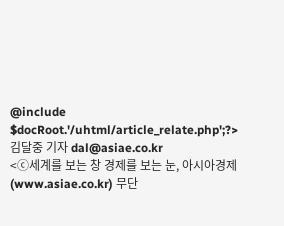@include $docRoot.'/uhtml/article_relate.php';?>
김달중 기자 dal@asiae.co.kr
<ⓒ세계를 보는 창 경제를 보는 눈, 아시아경제(www.asiae.co.kr) 무단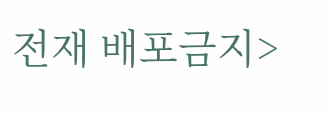전재 배포금지>